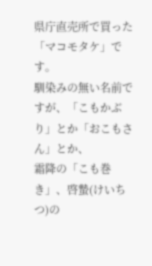県庁直売所で買った「マコモタケ」です。
馴染みの無い名前ですが、「こもかぶり」とか「おこもさん」とか、
霜降の「こも巻き」、啓蟄(けいちつ)の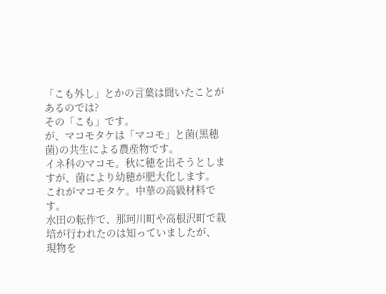「こも外し」とかの言葉は聞いたことがあるのでは?
その「こも」です。
が、マコモタケは「マコモ」と菌(黒穂菌)の共生による農産物です。
イネ科のマコモ。秋に穂を出そうとしますが、菌により幼穂が肥大化します。
これがマコモタケ。中華の高級材料です。
水田の転作で、那珂川町や高根沢町で栽培が行われたのは知っていましたが、
現物を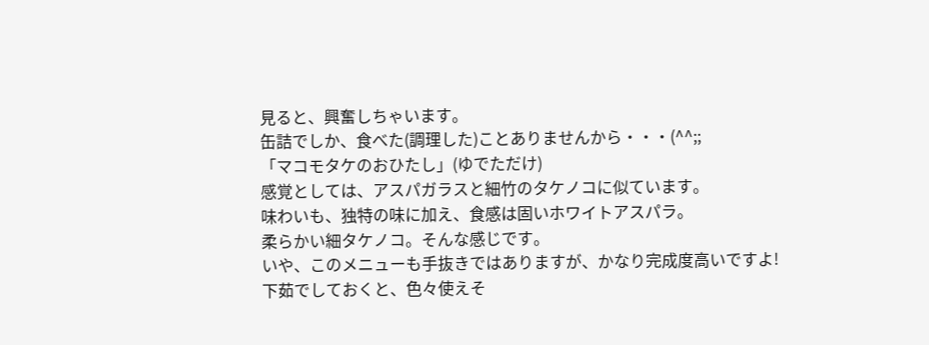見ると、興奮しちゃいます。
缶詰でしか、食べた(調理した)ことありませんから・・・(^^;;
「マコモタケのおひたし」(ゆでただけ)
感覚としては、アスパガラスと細竹のタケノコに似ています。
味わいも、独特の味に加え、食感は固いホワイトアスパラ。
柔らかい細タケノコ。そんな感じです。
いや、このメニューも手抜きではありますが、かなり完成度高いですよ!
下茹でしておくと、色々使えそ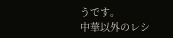うです。
中華以外のレシ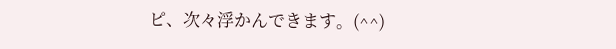ピ、次々浮かんできます。(^^)